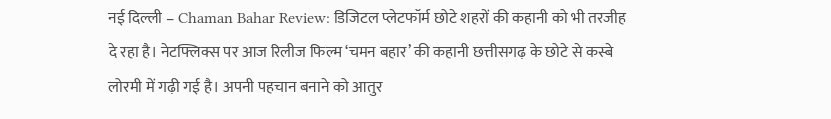नई दिल्ली – Chaman Bahar Review: डिजिटल प्लेटफॉर्म छोटे शहरों की कहानी को भी तरजीह दे रहा है। नेटफ्लिक्स पर आज रिलीज फिल्म ‘चमन बहार’ की कहानी छत्तीसगढ़ के छोटे से कस्बे लोरमी में गढ़ी गई है। अपनी पहचान बनाने को आतुर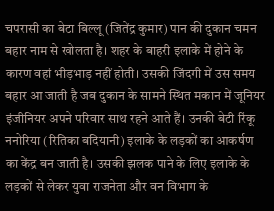चपरासी का बेटा बिल्लू (जितेंद्र कुमार) पान की दुकान चमन बहार नाम से खोलता है। शहर के बाहरी इलाके में होने के कारण वहां भीड़भाड़ नहीं होती। उसकी जिंदगी में उस समय बहार आ जाती है जब दुकान के सामने स्थित मकान में जूनियर इंजीनियर अपने परिवार साथ रहने आते हैं। उनकी बेटी रिंकू ननोरिया (रितिका बदियानी) इलाके के लड़कों का आकर्षण का केंद्र बन जाती है। उसकी झलक पाने के लिए इलाके के लड़कों से लेकर युवा राजनेता और वन विभाग के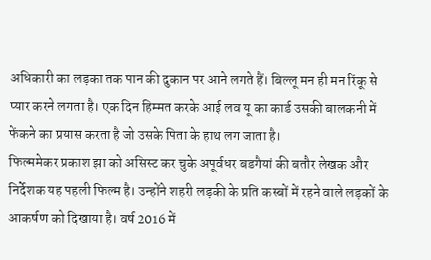अधिकारी का लड़का तक पान की दुकान पर आने लगते हैं। बिल्लू मन ही मन रिंकू से प्यार करने लगता है। एक दिन हिम्मत करके आई लव यू का कार्ड उसकी बालकनी में फेंकने का प्रयास करता है जो उसके पिता के हाथ लग जाता है।
फिल्ममेकर प्रकाश झा को असिस्ट कर चुके अपूर्वधर बडगैयां की बतौर लेखक और निर्देशक यह पहली फिल्म है। उन्होंने शहरी लड़की के प्रति कस्बों में रहने वाले लड़कों के आकर्षण को दिखाया है। वर्ष 2016 में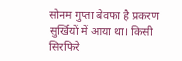सोनम गुप्ता बेवफा है प्रकरण सुर्खियों में आया था। किसी सिरफिरे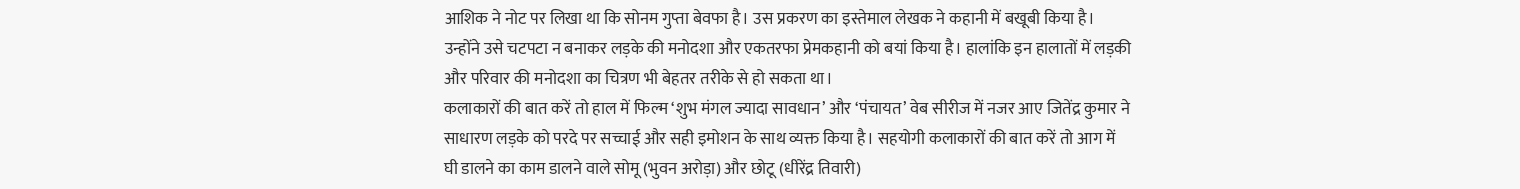आशिक ने नोट पर लिखा था कि सोनम गुप्ता बेवफा है। उस प्रकरण का इस्तेमाल लेखक ने कहानी में बखूबी किया है। उन्होंने उसे चटपटा न बनाकर लड़के की मनोदशा और एकतरफा प्रेमकहानी को बयां किया है। हालांकि इन हालातों में लड़की और परिवार की मनोदशा का चित्रण भी बेहतर तरीके से हो सकता था।
कलाकारों की बात करें तो हाल में फिल्म ‘शुभ मंगल ज्यादा सावधान’ और ‘पंचायत’ वेब सीरीज में नजर आए जितेंद्र कुमार ने साधारण लड़के को परदे पर सच्चाई और सही इमोशन के साथ व्यक्त किया है। सहयोगी कलाकारों की बात करें तो आग में घी डालने का काम डालने वाले सोमू (भुवन अरोड़ा) और छोटू (धीरेंद्र तिवारी)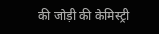की जोड़ी की केमिस्ट्री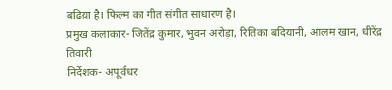बढिय़ा है। फिल्म का गीत संगीत साधारण है।
प्रमुख कलाकार- जितेंद्र कुमार, भुवन अरोड़ा, रितिका बदियानी, आलम खान, धीरेंद्र तिवारी
निर्देशक- अपूर्वधर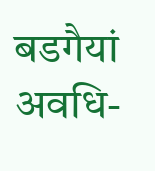बडगैयां
अवधि-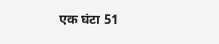एक घंटा 51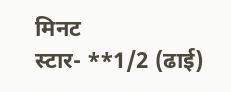मिनट
स्टार- **1/2 (ढाई)